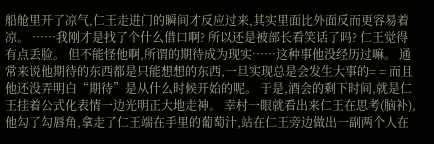船舱里开了凉气,仁王走进门的瞬间才反应过来,其实里面比外面反而更容易着凉。 ……我刚才是找了个什么借口啊? 所以还是被部长看笑话了吗? 仁王觉得有点丢脸。 但不能怪他啊,所谓的期待成为现实……这种事他没经历过嘛。 通常来说他期待的东西都是只能想想的东西,一旦实现总是会发生大事的= = 而且他还没弄明白“期待”是从什么时候开始的呢。 于是,酒会的剩下时间,就是仁王挂着公式化表情一边光明正大地走神。 幸村一眼就看出来仁王在思考(脑补),他勾了勾唇角,拿走了仁王端在手里的葡萄汁,站在仁王旁边做出一副两个人在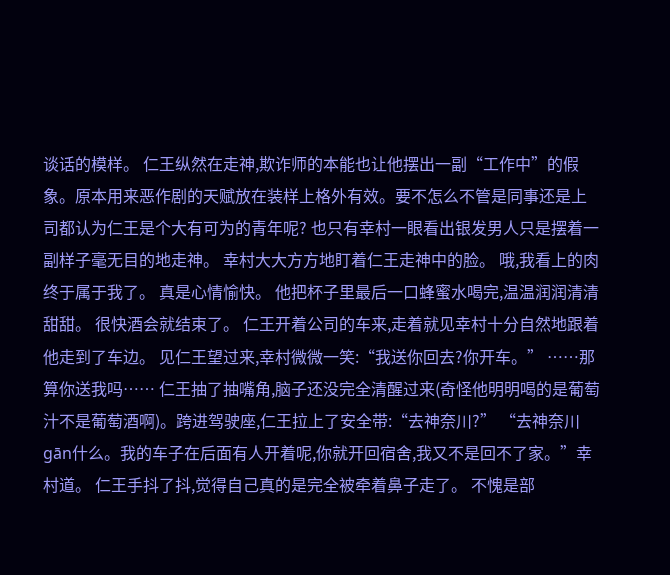谈话的模样。 仁王纵然在走神,欺诈师的本能也让他摆出一副“工作中”的假象。原本用来恶作剧的天赋放在装样上格外有效。要不怎么不管是同事还是上司都认为仁王是个大有可为的青年呢? 也只有幸村一眼看出银发男人只是摆着一副样子毫无目的地走神。 幸村大大方方地盯着仁王走神中的脸。 哦,我看上的肉终于属于我了。 真是心情愉快。 他把杯子里最后一口蜂蜜水喝完,温温润润清清甜甜。 很快酒会就结束了。 仁王开着公司的车来,走着就见幸村十分自然地跟着他走到了车边。 见仁王望过来,幸村微微一笑:“我送你回去?你开车。” ……那算你送我吗…… 仁王抽了抽嘴角,脑子还没完全清醒过来(奇怪他明明喝的是葡萄汁不是葡萄酒啊)。跨进驾驶座,仁王拉上了安全带:“去神奈川?” “去神奈川gān什么。我的车子在后面有人开着呢,你就开回宿舍,我又不是回不了家。”幸村道。 仁王手抖了抖,觉得自己真的是完全被牵着鼻子走了。 不愧是部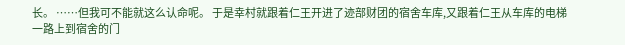长。 ……但我可不能就这么认命呢。 于是幸村就跟着仁王开进了迹部财团的宿舍车库,又跟着仁王从车库的电梯一路上到宿舍的门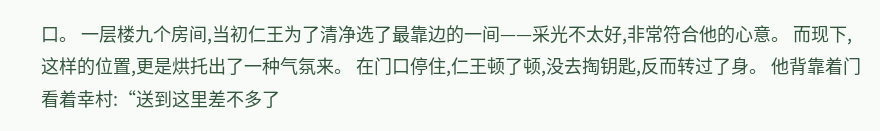口。 一层楼九个房间,当初仁王为了清净选了最靠边的一间——采光不太好,非常符合他的心意。 而现下,这样的位置,更是烘托出了一种气氛来。 在门口停住,仁王顿了顿,没去掏钥匙,反而转过了身。 他背靠着门看着幸村:“送到这里差不多了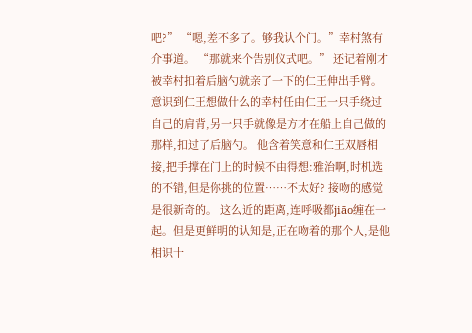吧?” “嗯,差不多了。够我认个门。”幸村煞有介事道。 “那就来个告别仪式吧。” 还记着刚才被幸村扣着后脑勺就亲了一下的仁王伸出手臂。 意识到仁王想做什么的幸村任由仁王一只手绕过自己的肩背,另一只手就像是方才在船上自己做的那样,扣过了后脑勺。 他含着笑意和仁王双唇相接,把手撑在门上的时候不由得想:雅治啊,时机选的不错,但是你挑的位置……不太好? 接吻的感觉是很新奇的。 这么近的距离,连呼吸都jiāo缠在一起。但是更鲜明的认知是,正在吻着的那个人,是他相识十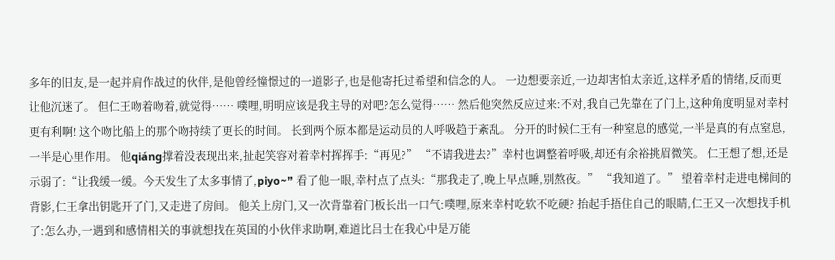多年的旧友,是一起并肩作战过的伙伴,是他曾经憧憬过的一道影子,也是他寄托过希望和信念的人。 一边想要亲近,一边却害怕太亲近,这样矛盾的情绪,反而更让他沉迷了。 但仁王吻着吻着,就觉得…… 噗哩,明明应该是我主导的对吧?怎么觉得…… 然后他突然反应过来:不对,我自己先靠在了门上,这种角度明显对幸村更有利啊! 这个吻比船上的那个吻持续了更长的时间。 长到两个原本都是运动员的人呼吸趋于紊乱。 分开的时候仁王有一种窒息的感觉,一半是真的有点窒息,一半是心里作用。 他qiáng撑着没表现出来,扯起笑容对着幸村挥挥手:“再见?” “不请我进去?”幸村也调整着呼吸,却还有余裕挑眉微笑。 仁王想了想,还是示弱了:“让我缓一缓。今天发生了太多事情了,piyo~” 看了他一眼,幸村点了点头:“那我走了,晚上早点睡,别熬夜。” “我知道了。” 望着幸村走进电梯间的背影,仁王拿出钥匙开了门,又走进了房间。 他关上房门,又一次背靠着门板长出一口气:噗哩,原来幸村吃软不吃硬? 抬起手捂住自己的眼睛,仁王又一次想找手机了:怎么办,一遇到和感情相关的事就想找在英国的小伙伴求助啊,难道比吕士在我心中是万能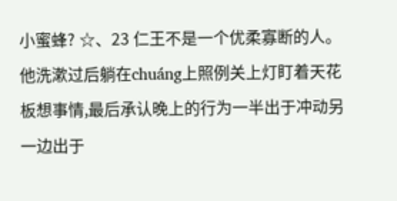小蜜蜂? ☆、23 仁王不是一个优柔寡断的人。 他洗漱过后躺在chuáng上照例关上灯盯着天花板想事情,最后承认晚上的行为一半出于冲动另一边出于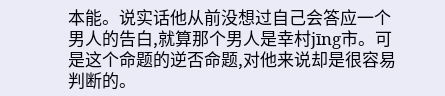本能。说实话他从前没想过自己会答应一个男人的告白,就算那个男人是幸村jīng市。可是这个命题的逆否命题,对他来说却是很容易判断的。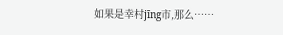如果是幸村jīng市,那么……